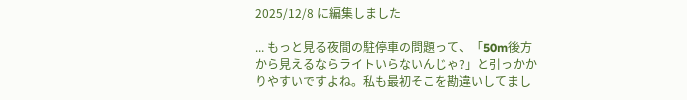2025/12/8 に編集しました

... もっと見る夜間の駐停車の問題って、「50m後方から見えるならライトいらないんじゃ?」と引っかかりやすいですよね。私も最初そこを勘違いしてまし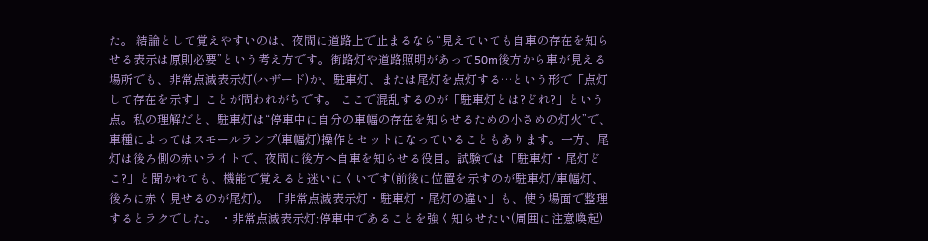た。 結論として覚えやすいのは、夜間に道路上で止まるなら“見えていても自車の存在を知らせる表示は原則必要”という考え方です。街路灯や道路照明があって50m後方から車が見える場所でも、非常点滅表示灯(ハザード)か、駐車灯、または尾灯を点灯する…という形で「点灯して存在を示す」ことが問われがちです。 ここで混乱するのが「駐車灯とは?どれ?」という点。私の理解だと、駐車灯は“停車中に自分の車幅の存在を知らせるための小さめの灯火”で、車種によってはスモールランプ(車幅灯)操作とセットになっていることもあります。一方、尾灯は後ろ側の赤いライトで、夜間に後方へ自車を知らせる役目。試験では「駐車灯・尾灯どこ?」と聞かれても、機能で覚えると迷いにくいです(前後に位置を示すのが駐車灯/車幅灯、後ろに赤く見せるのが尾灯)。 「非常点滅表示灯・駐車灯・尾灯の違い」も、使う場面で整理するとラクでした。 ・非常点滅表示灯:停車中であることを強く知らせたい(周囲に注意喚起)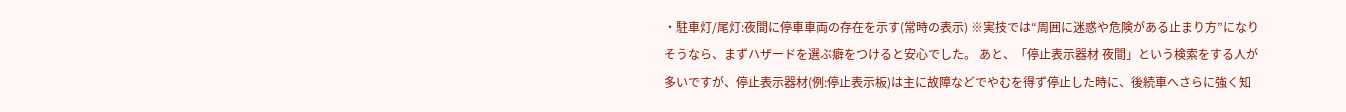・駐車灯/尾灯:夜間に停車車両の存在を示す(常時の表示) ※実技では“周囲に迷惑や危険がある止まり方”になりそうなら、まずハザードを選ぶ癖をつけると安心でした。 あと、「停止表示器材 夜間」という検索をする人が多いですが、停止表示器材(例:停止表示板)は主に故障などでやむを得ず停止した時に、後続車へさらに強く知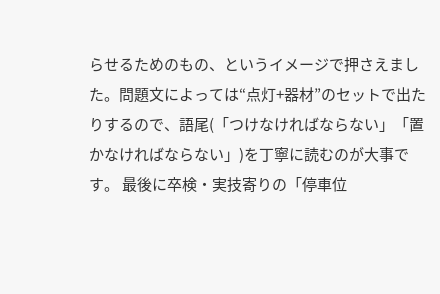らせるためのもの、というイメージで押さえました。問題文によっては“点灯+器材”のセットで出たりするので、語尾(「つけなければならない」「置かなければならない」)を丁寧に読むのが大事です。 最後に卒検・実技寄りの「停車位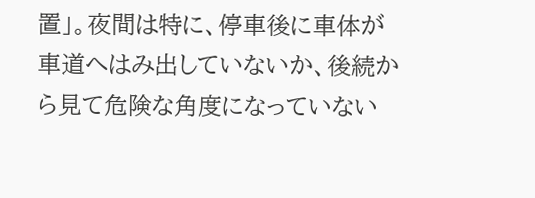置」。夜間は特に、停車後に車体が車道へはみ出していないか、後続から見て危険な角度になっていない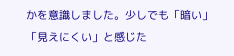かを意識しました。少しでも「暗い」「見えにくい」と感じた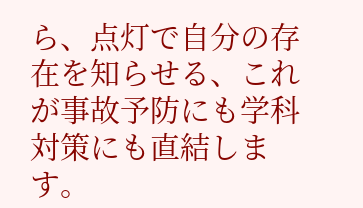ら、点灯で自分の存在を知らせる、これが事故予防にも学科対策にも直結します。